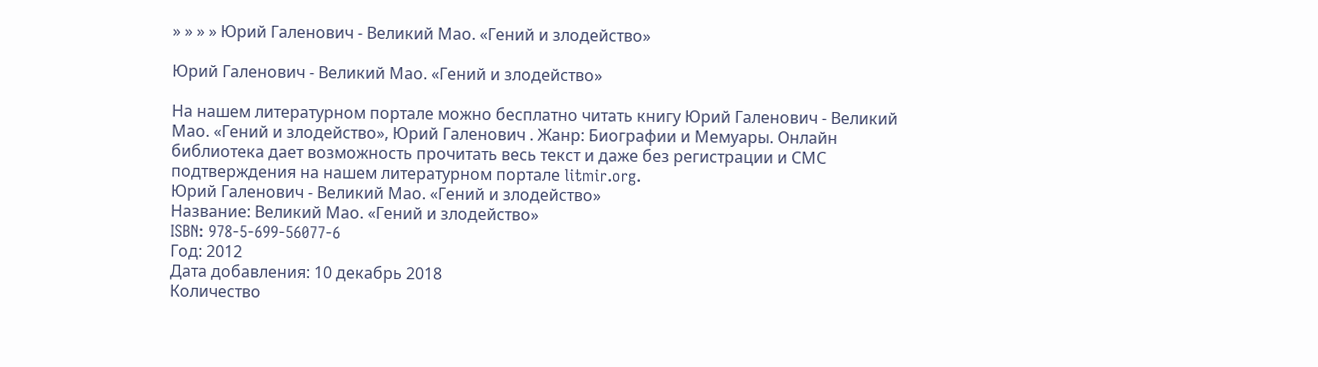» » » » Юрий Галенович - Великий Мао. «Гений и злодейство»

Юрий Галенович - Великий Мао. «Гений и злодейство»

На нашем литературном портале можно бесплатно читать книгу Юрий Галенович - Великий Мао. «Гений и злодейство», Юрий Галенович . Жанр: Биографии и Мемуары. Онлайн библиотека дает возможность прочитать весь текст и даже без регистрации и СМС подтверждения на нашем литературном портале litmir.org.
Юрий Галенович - Великий Мао. «Гений и злодейство»
Название: Великий Мао. «Гений и злодейство»
ISBN: 978-5-699-56077-6
Год: 2012
Дата добавления: 10 декабрь 2018
Количество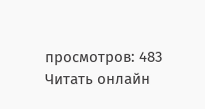просмотров: 483
Читать онлайн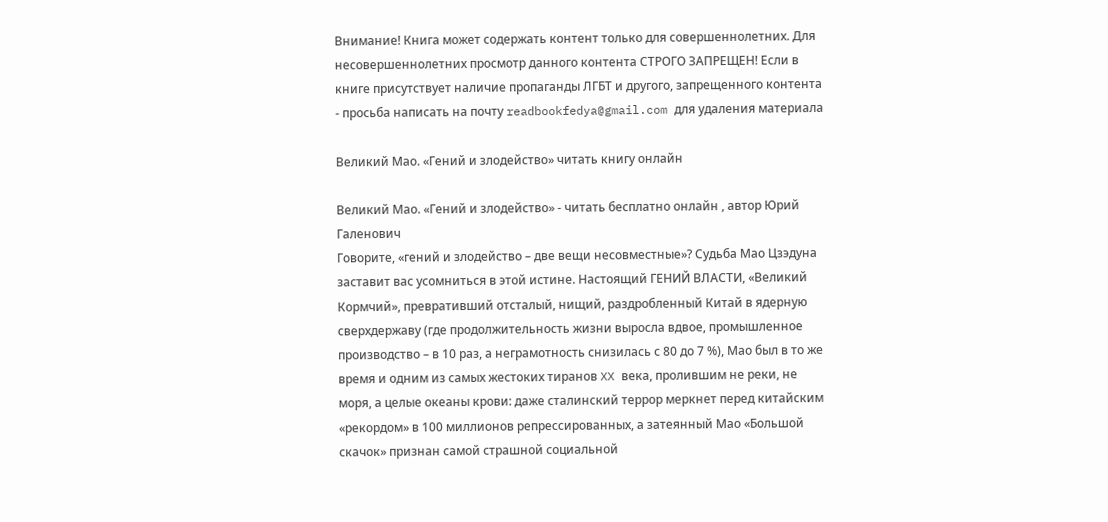Внимание! Книга может содержать контент только для совершеннолетних. Для несовершеннолетних просмотр данного контента СТРОГО ЗАПРЕЩЕН! Если в книге присутствует наличие пропаганды ЛГБТ и другого, запрещенного контента - просьба написать на почту readbookfedya@gmail.com для удаления материала

Великий Мао. «Гений и злодейство» читать книгу онлайн

Великий Мао. «Гений и злодейство» - читать бесплатно онлайн , автор Юрий Галенович
Говорите, «гений и злодейство – две вещи несовместные»? Судьба Мао Цзэдуна заставит вас усомниться в этой истине. Настоящий ГЕНИЙ ВЛАСТИ, «Великий Кормчий», превративший отсталый, нищий, раздробленный Китай в ядерную сверхдержаву (где продолжительность жизни выросла вдвое, промышленное производство – в 10 раз, а неграмотность снизилась с 80 до 7 %), Мао был в то же время и одним из самых жестоких тиранов XX века, пролившим не реки, не моря, а целые океаны крови: даже сталинский террор меркнет перед китайским «рекордом» в 100 миллионов репрессированных, а затеянный Мао «Большой скачок» признан самой страшной социальной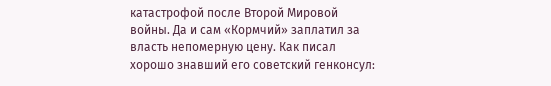катастрофой после Второй Мировой войны. Да и сам «Кормчий» заплатил за власть непомерную цену. Как писал хорошо знавший его советский генконсул: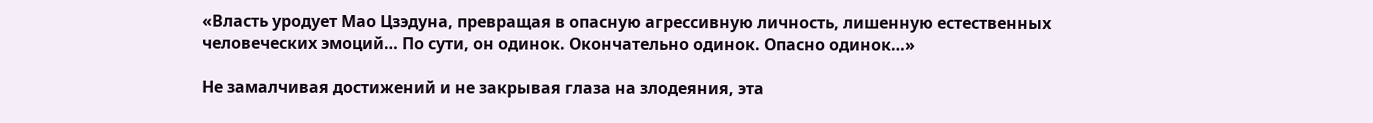«Власть уродует Мао Цзэдуна, превращая в опасную агрессивную личность, лишенную естественных человеческих эмоций… По сути, он одинок. Окончательно одинок. Опасно одинок…»

Не замалчивая достижений и не закрывая глаза на злодеяния, эта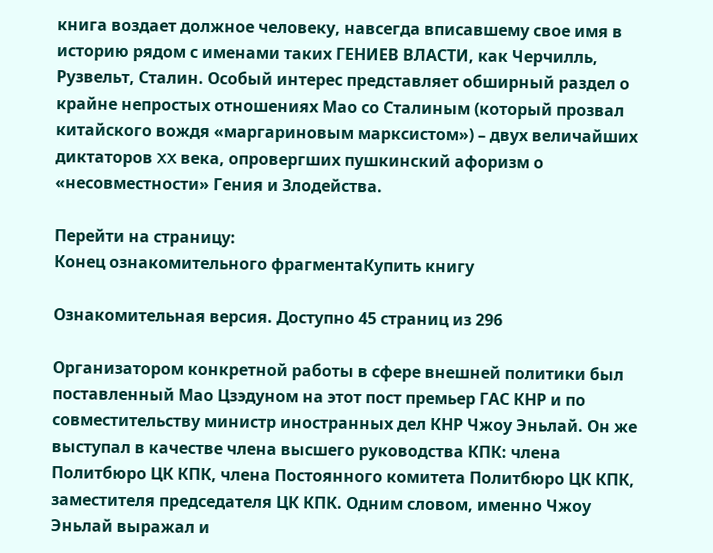книга воздает должное человеку, навсегда вписавшему свое имя в историю рядом с именами таких ГЕНИЕВ ВЛАСТИ, как Черчилль, Рузвельт, Сталин. Особый интерес представляет обширный раздел о крайне непростых отношениях Мао со Сталиным (который прозвал китайского вождя «маргариновым марксистом») – двух величайших диктаторов XX века, опровергших пушкинский афоризм о «несовместности» Гения и Злодейства.

Перейти на страницу:
Конец ознакомительного фрагментаКупить книгу

Ознакомительная версия. Доступно 45 страниц из 296

Организатором конкретной работы в сфере внешней политики был поставленный Мао Цзэдуном на этот пост премьер ГАС КНР и по совместительству министр иностранных дел КНР Чжоу Эньлай. Он же выступал в качестве члена высшего руководства КПК: члена Политбюро ЦК КПК, члена Постоянного комитета Политбюро ЦК КПК, заместителя председателя ЦК КПК. Одним словом, именно Чжоу Эньлай выражал и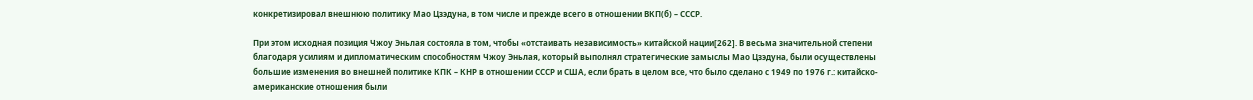конкретизировал внешнюю политику Мао Цзэдуна, в том числе и прежде всего в отношении ВКП(б) – СССР.

При этом исходная позиция Чжоу Эньлая состояла в том, чтобы «отстаивать независимость» китайской нации[262]. В весьма значительной степени благодаря усилиям и дипломатическим способностям Чжоу Эньлая, который выполнял стратегические замыслы Мао Цзэдуна, были осуществлены большие изменения во внешней политике КПК – КНР в отношении СССР и США, если брать в целом все, что было сделано с 1949 по 1976 г.: китайско-американские отношения были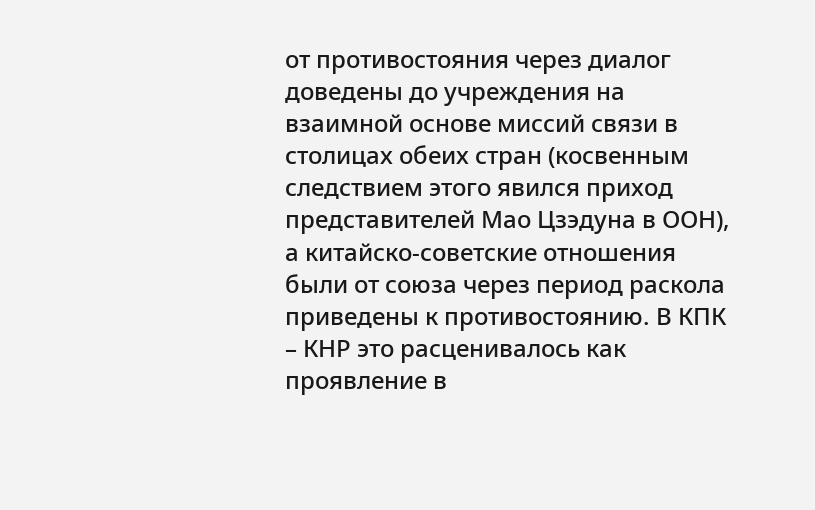от противостояния через диалог доведены до учреждения на взаимной основе миссий связи в столицах обеих стран (косвенным следствием этого явился приход представителей Мао Цзэдуна в ООН), а китайско-советские отношения были от союза через период раскола приведены к противостоянию. В КПК – КНР это расценивалось как проявление в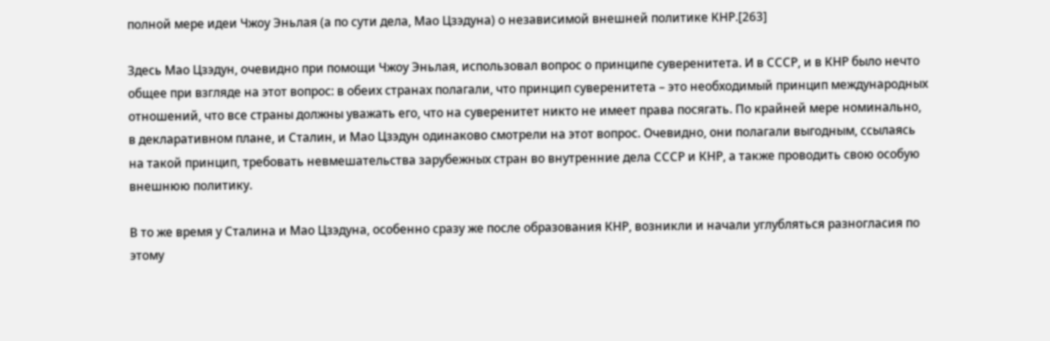полной мере идеи Чжоу Эньлая (а по сути дела, Мао Цзэдуна) о независимой внешней политике КНР.[263]

Здесь Мао Цзэдун, очевидно при помощи Чжоу Эньлая, использовал вопрос о принципе суверенитета. И в СССР, и в КНР было нечто общее при взгляде на этот вопрос: в обеих странах полагали, что принцип суверенитета – это необходимый принцип международных отношений, что все страны должны уважать его, что на суверенитет никто не имеет права посягать. По крайней мере номинально, в декларативном плане, и Сталин, и Мао Цзэдун одинаково смотрели на этот вопрос. Очевидно, они полагали выгодным, ссылаясь на такой принцип, требовать невмешательства зарубежных стран во внутренние дела СССР и КНР, а также проводить свою особую внешнюю политику.

В то же время у Сталина и Мао Цзэдуна, особенно сразу же после образования КНР, возникли и начали углубляться разногласия по этому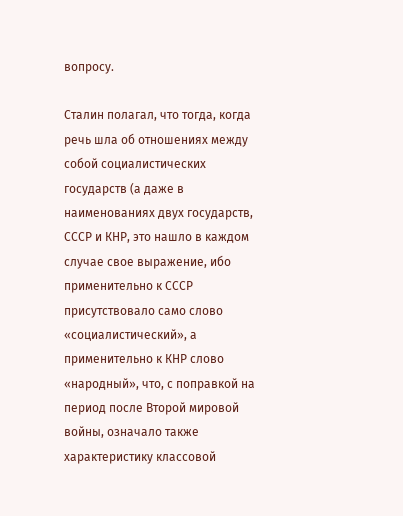вопросу.

Сталин полагал, что тогда, когда речь шла об отношениях между собой социалистических государств (а даже в наименованиях двух государств, СССР и КНР, это нашло в каждом случае свое выражение, ибо применительно к СССР присутствовало само слово «социалистический», а применительно к КНР слово «народный», что, с поправкой на период после Второй мировой войны, означало также характеристику классовой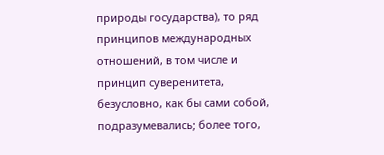природы государства), то ряд принципов международных отношений, в том числе и принцип суверенитета, безусловно, как бы сами собой, подразумевались; более того,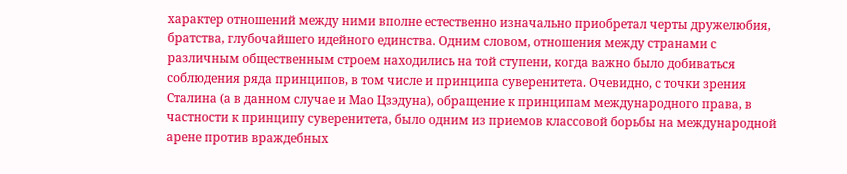характер отношений между ними вполне естественно изначально приобретал черты дружелюбия, братства, глубочайшего идейного единства. Одним словом, отношения между странами с различным общественным строем находились на той ступени, когда важно было добиваться соблюдения ряда принципов, в том числе и принципа суверенитета. Очевидно, с точки зрения Сталина (а в данном случае и Мао Цзэдуна), обращение к принципам международного права, в частности к принципу суверенитета, было одним из приемов классовой борьбы на международной арене против враждебных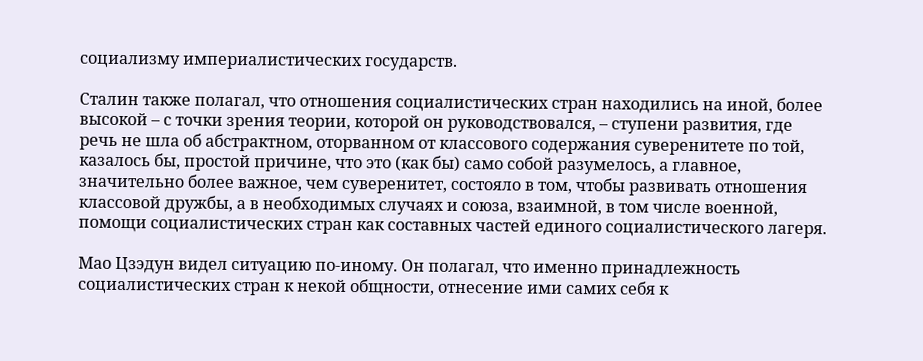социализму империалистических государств.

Сталин также полагал, что отношения социалистических стран находились на иной, более высокой – с точки зрения теории, которой он руководствовался, – ступени развития, где речь не шла об абстрактном, оторванном от классового содержания суверенитете по той, казалось бы, простой причине, что это (как бы) само собой разумелось, а главное, значительно более важное, чем суверенитет, состояло в том, чтобы развивать отношения классовой дружбы, а в необходимых случаях и союза, взаимной, в том числе военной, помощи социалистических стран как составных частей единого социалистического лагеря.

Мао Цзэдун видел ситуацию по-иному. Он полагал, что именно принадлежность социалистических стран к некой общности, отнесение ими самих себя к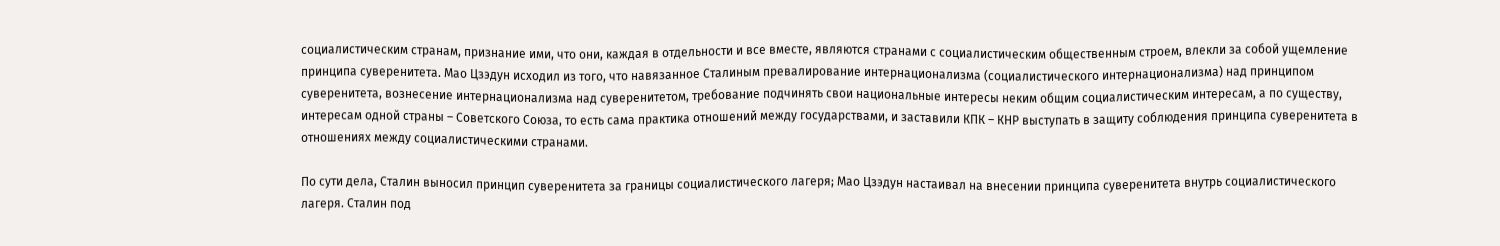социалистическим странам, признание ими, что они, каждая в отдельности и все вместе, являются странами с социалистическим общественным строем, влекли за собой ущемление принципа суверенитета. Мао Цзэдун исходил из того, что навязанное Сталиным превалирование интернационализма (социалистического интернационализма) над принципом суверенитета, вознесение интернационализма над суверенитетом, требование подчинять свои национальные интересы неким общим социалистическим интересам, а по существу, интересам одной страны – Советского Союза, то есть сама практика отношений между государствами, и заставили КПК – КНР выступать в защиту соблюдения принципа суверенитета в отношениях между социалистическими странами.

По сути дела, Сталин выносил принцип суверенитета за границы социалистического лагеря; Мао Цзэдун настаивал на внесении принципа суверенитета внутрь социалистического лагеря. Сталин под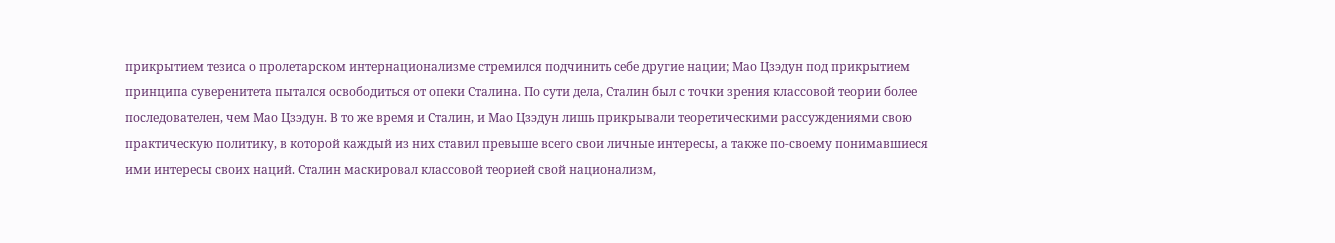прикрытием тезиса о пролетарском интернационализме стремился подчинить себе другие нации; Мао Цзэдун под прикрытием принципа суверенитета пытался освободиться от опеки Сталина. По сути дела, Сталин был с точки зрения классовой теории более последователен, чем Мао Цзэдун. В то же время и Сталин, и Мао Цзэдун лишь прикрывали теоретическими рассуждениями свою практическую политику, в которой каждый из них ставил превыше всего свои личные интересы, а также по-своему понимавшиеся ими интересы своих наций. Сталин маскировал классовой теорией свой национализм,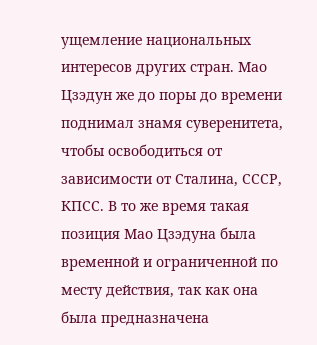ущемление национальных интересов других стран. Мао Цзэдун же до поры до времени поднимал знамя суверенитета, чтобы освободиться от зависимости от Сталина, СССР, КПСС. В то же время такая позиция Мао Цзэдуна была временной и ограниченной по месту действия, так как она была предназначена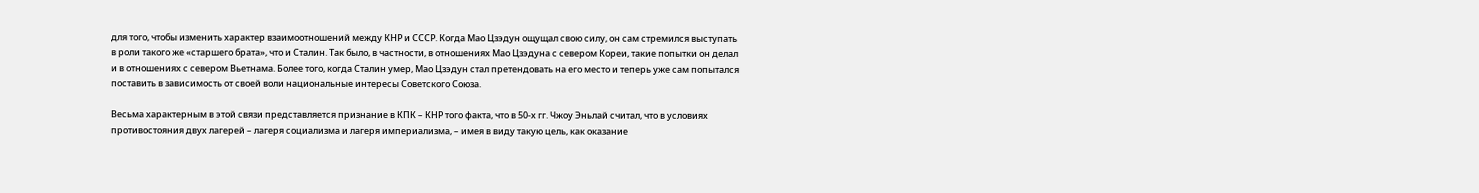для того, чтобы изменить характер взаимоотношений между КНР и СССР. Когда Мао Цзэдун ощущал свою силу, он сам стремился выступать в роли такого же «старшего брата», что и Сталин. Так было, в частности, в отношениях Мао Цзэдуна с севером Кореи, такие попытки он делал и в отношениях с севером Вьетнама. Более того, когда Сталин умер, Мао Цзэдун стал претендовать на его место и теперь уже сам попытался поставить в зависимость от своей воли национальные интересы Советского Союза.

Весьма характерным в этой связи представляется признание в КПК – КНР того факта, что в 50-х гг. Чжоу Эньлай считал, что в условиях противостояния двух лагерей – лагеря социализма и лагеря империализма, – имея в виду такую цель, как оказание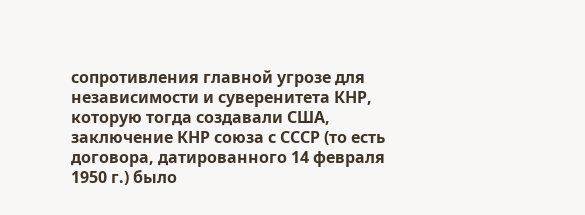сопротивления главной угрозе для независимости и суверенитета КНР, которую тогда создавали США, заключение КНР союза с СССР (то есть договора, датированного 14 февраля 1950 г.) было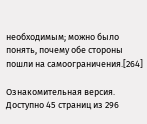необходимым; можно было понять, почему обе стороны пошли на самоограничения.[264]

Ознакомительная версия. Доступно 45 страниц из 296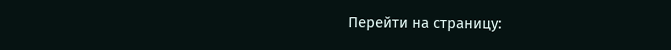Перейти на страницу: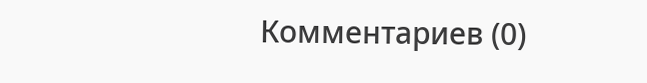Комментариев (0)